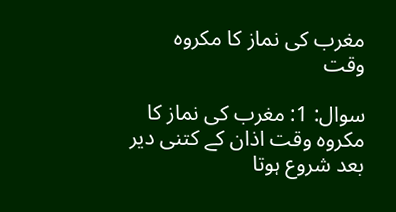مغرب کی نماز کا مکروہ وقت

سوال: 1: مغرب کی نماز کا مکروہ وقت اذان کے کتنی دیر بعد شروع ہوتا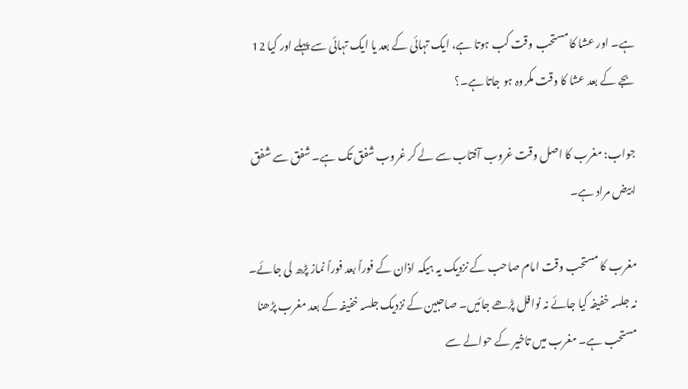ہے۔ اور عشا کا مستحب وقت کب ہوتا ہے، ایک تہائی کے بعد یا ایک تہائی سے پہلے اور کیا 12 بجے کے بعد عشا کا وقت مکروہ ہو جاتا ہے۔؟

جواب: مغرب کا اصل وقت غروب آفتاب سے لے کر غروب شفق تک ہے۔ شفق سے شفق ابیض مراد ہے۔

مغرب کا مستحب وقت امام صاحب کے نزدیک یہ ہیکہ اذان کے فوراً بعد فوراً نماز پڑھ لی جائے۔ نہ جلسہ خفیفہ کیا جائے نہ نوافل پڑھے جائیں۔ صاحبین کے نزدیک جلسہ خفیفہ کے بعد مغرب پڑھنا مستحب ہے۔ مغرب میں تاخیر کے حوالے سے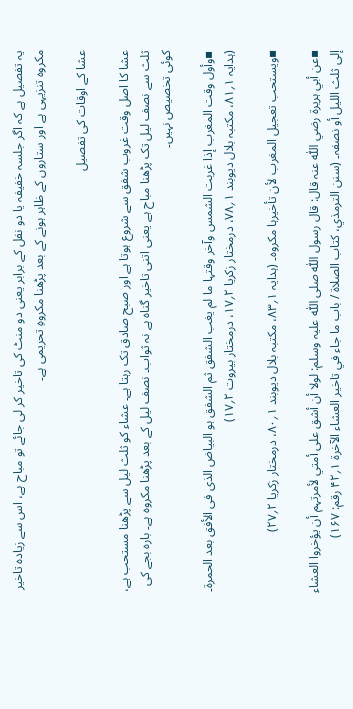یہ تفصیل ہے کہ اگر جلسہ خفیفہ یا دو نفل کے برابر یعنی دو منٹ کی تاخیر کر لی جائے تو مباح ہے، اس سے زیادہ تاخیر مکروہ تنزیہی ہے اور ستاروں کے ظاہر ہونے کے بعد پڑھنا مکروہِ تحریمی ہے۔

عشا کے اوقات کی تفصیل

عشا کا اصل وقت غروب شفق سے شروع ہوتا ہے اور صبح صادق تک رہتا ہے۔ عشاء کو ثلث لیل سے پڑھنا مستحب ہے، ثلث سے نصف لیل تک پڑھنا مباح ہے یعنی اتنی تاخیر گناہ ہے نہ ثواب۔ نصف لیل کے بعد پڑھنا مکروہ ہے۔ بارہ بجے کی کوئی تخصیص نہیں۔

▪وأول وقت المغرب إذا غربت الشمس وآخر وقتہا ما لم یغب الشفق ثم الشفق ہو البیاض الذی فی الأفق بعد الحمرۃ۔ (ہدایہ ۱؍۸۱، مکتبہ بلال دیوبند ۱؍۷۸، درمختار زکریا ۲؍۱۷، درمختار بیروت ۲؍۱۷)

▪ویستحب تعجیل المغرب لأن تأخیرہا مکروہ۔ (ہدایہ ۱؍۸۳، مکتبہ بلال دیوبند ۱؍۸۰، درمختار زکریا ۲؍۲۷)

▪عن أبي ہریرۃ رضي اللّٰہ عنہ قال: قال رسول اللّٰہ صلی اللّٰہ علیہ وسلم: لولا أن أشق علی أمتي لأمرتہم أن یؤخروا العشاء إلی ثلث اللیل أو نصفہ۔ (سنن الترمذي، کتاب الصلاۃ / باب ما جاء في تاخیر العشاء الآخرۃ ۱؍۴۲ رقم: ۱۶۷)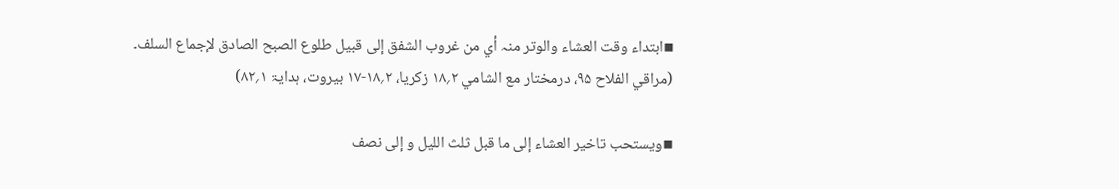▪ابتداء وقت العشاء والوتر منہ أي من غروب الشفق إلی قبیل طلوع الصبح الصادق لإجماع السلف۔ (مراقي الفلاح ۹۵، درمختار مع الشامي ۲؍۱۸ زکریا، ۲؍۱۸-۱۷ بیروت، ہدایۃ ۱؍۸۲)

▪ویستحب تاخیر العشاء إلی ما قبل ثلث اللیل و إلی نصف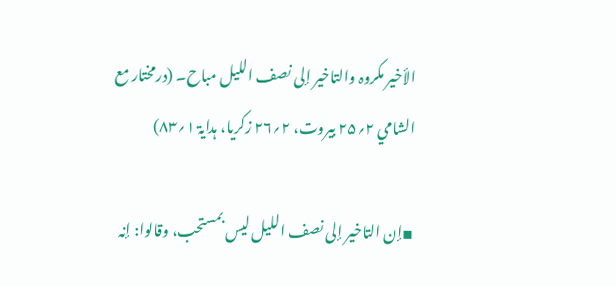الأخیر مکروہ والتاخیر إلی نصف اللیل مباح۔ (درمختار مع الشامي ۲؍۲۵ بیروت، ۲؍۲۶ زکریا، ہدایۃ ۱؍۸۳)

▪إن التاخیر إلی نصف اللیل لیس بمستحب، وقالوا: إنہ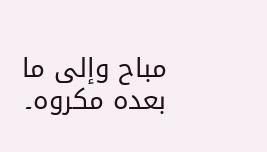مباح وإلی ما بعدہ مکروہ۔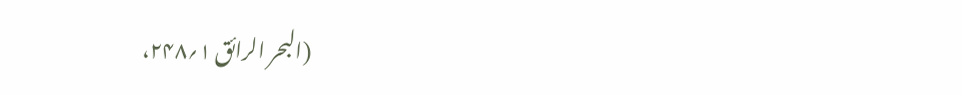(البحر الرائق ۱؍۲۴۸،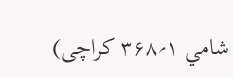شامي ۱؍۳۶۸ کراچی)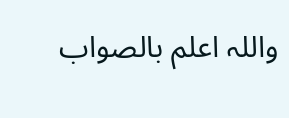واللہ اعلم بالصواب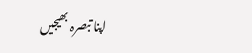اپنا تبصرہ بھیجیں